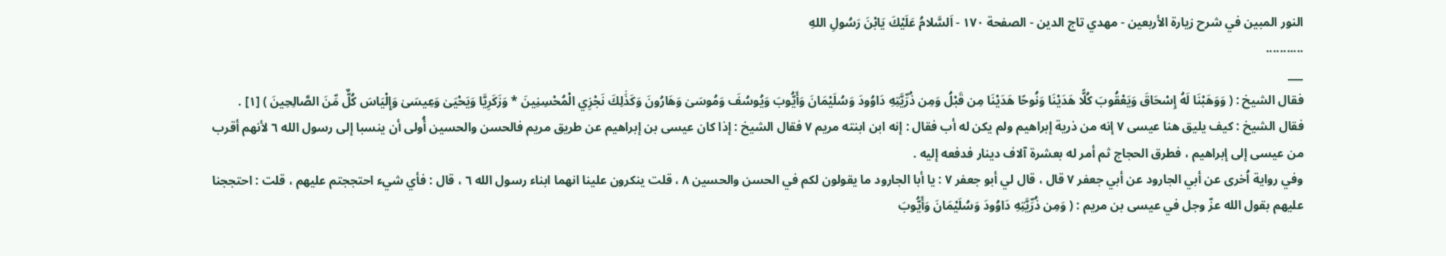النور المبين في شرح زيارة الأربعين - مهدي تاج الدين - الصفحة ١٧٠ - اَلسَّلامُ عَلَيْكَ يَابْنَ رَسُولِ اللهِ
...........
___
فقال الشيخ : ( وَوَهَبْنَا لَهُ إِسْحَاقَ وَيَعْقُوبَ كُلًّا هَدَيْنَا وَنُوحًا هَدَيْنَا مِن قَبْلُ وَمِن ذُرِّيَّتِهِ دَاوُودَ وَسُلَيْمَانَ وَأَيُّوبَ وَيُوسُفَ وَمُوسَىٰ وَهَارُونَ وَكَذَٰلِكَ نَجْزِي الْمُحْسِنِينَ * وَزَكَرِيَّا وَيَحْيَىٰ وَعِيسَىٰ وَإِلْيَاسَ كُلٌّ مِّنَ الصَّالِحِينَ ) [١] .
فقال الشيخ : كيف يليق هنا عيسى ٧ إنه من ذرية إبراهيم ولم يكن له أب فقال : إنه ابن ابنته مريم ٧ فقال الشيخ : إذا كان عيسى بن إبراهيم عن طريق مريم فالحسن والحسين أُولى أن ينسبا إلى رسول الله ٦ لأنهم أقرب من عيسى إلى إبراهيم ، فطرق الحجاج ثم أمر له بعشرة آلاف دينار فدفعه إليه .
وفي رواية اُخرى عن أبي الجارود عن أبي جعفر ٧ قال ، قال لي أبو جعفر ٧ : يا أبا الجارود ما يقولون لكم في الحسن والحسين ٨ ، قلت ينكرون علينا انهما ابناء رسول الله ٦ ، قال : فأي شيء احتججتم عليهم ، قلت : احتججنا عليهم بقول الله عزّ وجل في عيسى بن مريم : ( وَمِن ذُرِّيَّتِهِ دَاوُودَ وَسُلَيْمَانَ وَأَيُّوبَ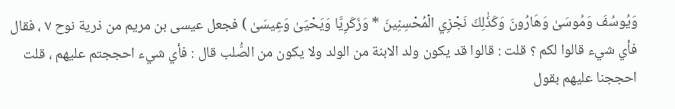وَيُوسُفَ وَمُوسَىٰ وَهَارُونَ وَكَذَٰلِكَ نَجْزِي الْمُحْسِنِينَ * وَزَكَرِيَّا وَيَحْيَىٰ وَعِيسَىٰ ) فجعل عيسى بن مريم من ذرية نوح ٧ ، فقال فأي شيء قالوا لكم ؟ قلت : قالوا قد يكون ولد الابنة من الولد ولا يكون من الصُّلب قال : فأي شيء احججتم عليهم ، قلت احججنا عليهم بقول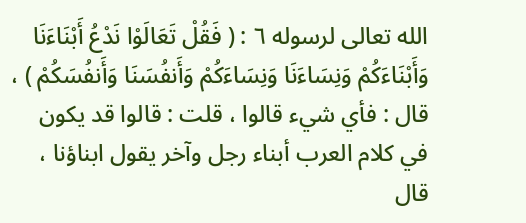الله تعالى لرسوله ٦ : ( فَقُلْ تَعَالَوْا نَدْعُ أَبْنَاءَنَا وَأَبْنَاءَكُمْ وَنِسَاءَنَا وَنِسَاءَكُمْ وَأَنفُسَنَا وَأَنفُسَكُمْ ) ، قال : فأي شيء قالوا ، قلت : قالوا قد يكون في كلام العرب أبناء رجل وآخر يقول ابناؤنا ، قال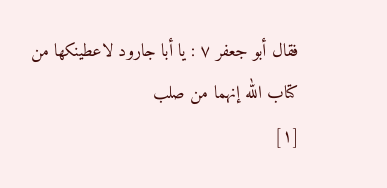فقال أبو جعفر ٧ : يا أبا جارود لاعطينكها من كتاب الله إنهما من صلب
[١]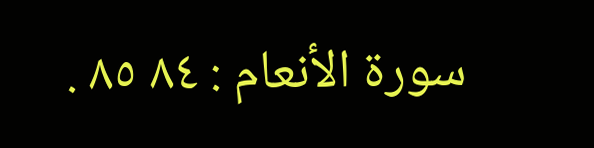سورة الأنعام : ٨٤ ٨٥ .